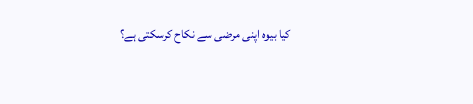کیا بیوہ اپنی مرضی سے نکاح کرسکتی ہے؟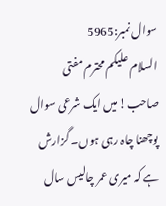سوال نمبر:5965
السلام علیکم محترم مفتی صاحب! میں ایک شرعی سوال پوچھنا چاہ رہی ہوں۔ گزارش ہے کہ میری عمر چالیس سال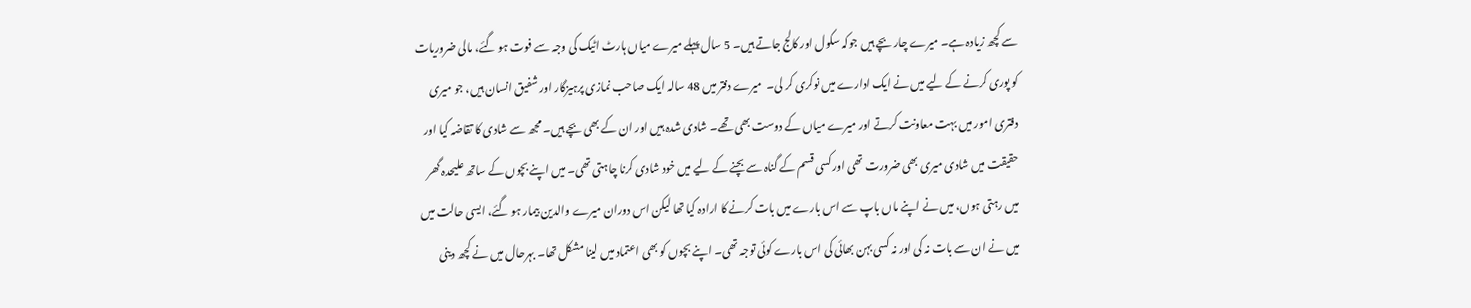سے کچھ زیادہ ہے۔ میرے چار بچے ہیں جوکہ سکول اور کالج جاتے ہیں۔ 5 سال پہلے میرے میاں ہارٹ اٹیک کی وجہ سے فوت ہو گئے، مالی ضروریات کو پوری کرنے کے لیے میں نے ایک ادارے میں نوکری کر لی۔  میرے دفتر میں 48 سالہ ایک صاحب نمازی پرہیزگار اور شفیق انسان ہیں، جو میری دفتری امور میں بہت معاونت کرتے اور میرے میاں کے دوست بھی تھے۔ شادی شدہ ہیں اور ان کے بھی بچے ہیں۔ مجھ سے شادی کا تقاضہ کیا اور حقیقت میں شادی میری بھی ضرورت تھی اور کسی قسم کے گناہ سے بچنے کے لیے میں خود شادی کرنا چاہتی تھی۔ میں اپنے بچوں کے ساتھ علیحدہ گھر میں رہتی ہوں، میں نے اپنے ماں باپ سے اس بارے میں بات کرنے کا ارادہ کیا تھا لیکن اس دوران میرے والدین بیمار ہو گئے، ایسی حالت میں میں نے ان سے بات نہ کی اور نہ کسی بہن بھائی کی اس بارے کوئی توجہ تھی۔ اپنے بچوں کو بھی اعتماد میں لینا مشکل تھا۔ بہرحال میں نے کچھ دینی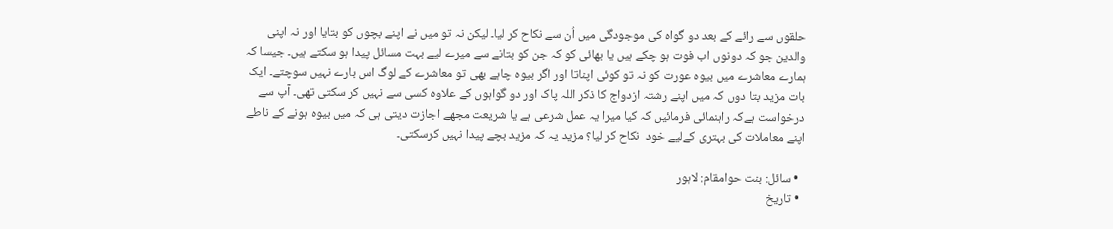حلقوں سے رائے کے بعد دو گواہ کی موجودگی میں اُن سے نکاح کر لیا۔ لیکن نہ تو میں نے اپنے بچوں کو بتایا اور نہ اپنی والدین جو کہ دونوں اب فوت ہو چکے ہیں یا بھائی کو کہ جن کو بتانے سے میرے لیے بہت مسائل پیدا ہو سکتے ہیں۔ جیسا کہ ہمارے معاشرے میں بیوہ عورت کو نہ تو کوئی اپناتا اور اگر بیوہ چاہے بھی تو معاشرے کے لوگ اس بارے نہیں سوچتے۔ ایک بات مزید بتا دوں کہ میں اپنے رشتہ ازدواج کا ذکر اللہ پاک اور دو گواہوں کے علاوہ کسی سے نہیں کر سکتی تھی۔ آپ سے درخواست ہےکہ راہنمائی فرمائیں کہ کیا میرا یہ عمل شرعی ہے یا شریعت مجھے اجازت دیتی ہی کہ میں بیوہ ہونے کے ناطے اپنے معاملات کی بہتری کےلیے خود  نکاح کر لیا؟ مزید یہ کہ مزید بچے پیدا نہیں کرسکتی۔

  • سائل: بنت حوامقام: لاہور
  • تاریخ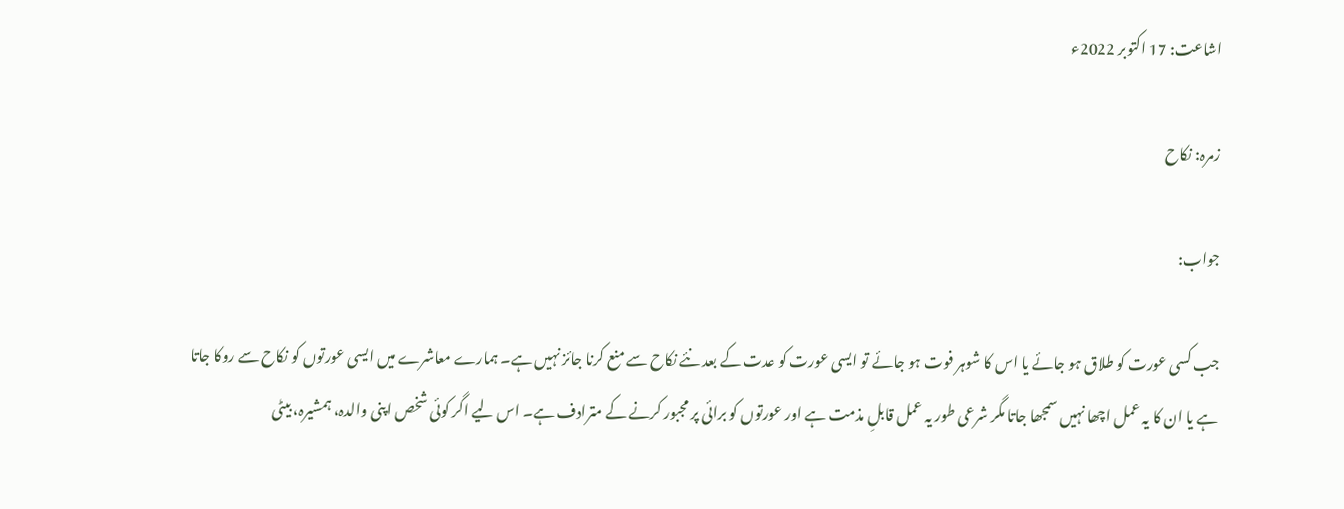اشاعت: 17 اکتوبر 2022ء

زمرہ: نکاح

جواب:

جب کسی عورت کو طلاق ہو جائے یا اس کا شوہر فوت ہو جائے تو ایسی عورت کو عدت کے بعد نئے نکاح سے منع کرنا جائز نہیں ہے۔ ہمارے معاشرے میں ایسی عورتوں کو نکاح سے روکا جاتا ہے یا ان کا یہ عمل اچھا نہیں سمجھا جاتا مگر شرعی طور یہ عمل قابلِ مذمت ہے اور عورتوں کو برائی پر مجبور کرنے کے مترادف ہے۔ اس لیے اگر کوئی شخص اپنی والدہ، ہمشیرہ، بیٹی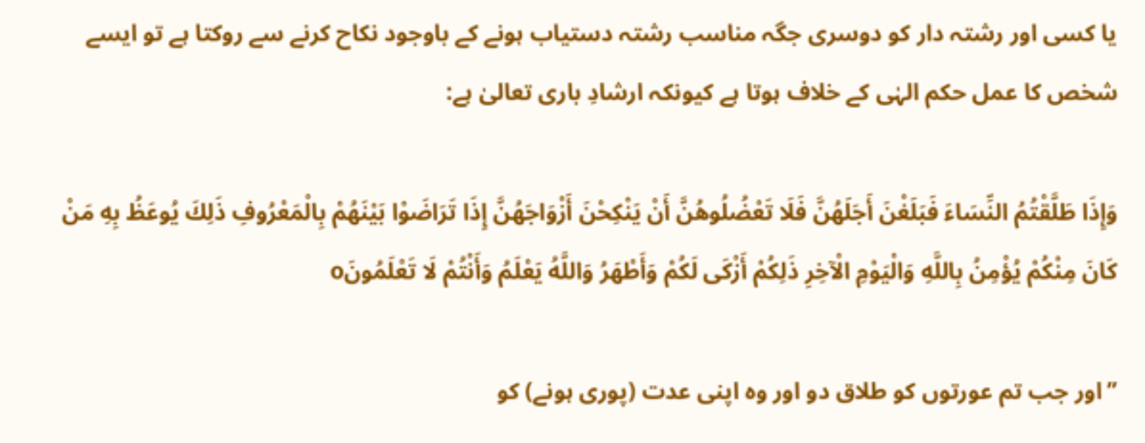یا کسی اور رشتہ دار کو دوسری جگہ مناسب رشتہ دستیاب ہونے کے باوجود نکاح کرنے سے روکتا ہے تو ایسے شخص کا عمل حکم الہٰی کے خلاف ہوتا ہے کیونکہ ارشادِ باری تعالیٰ ہے:

وَإِذَا طَلَّقْتُمُ النِّسَاءَ فَبَلَغْنَ أَجَلَهُنَّ فَلَا تَعْضُلُوهُنَّ أَنْ يَنْكِحْنَ أَزْوَاجَهُنَّ إِذَا تَرَاضَوْا بَيْنَهُمْ بِالْمَعْرُوفِ ذَلِكَ يُوعَظُ بِهِ مَنْ كَانَ مِنْكُمْ يُؤْمِنُ بِاللَّهِ وَالْيَوْمِ الْآخِرِ ذَلِكُمْ أَزْكَى لَكُمْ وَأَطْهَرُ وَاللَّهُ يَعْلَمُ وَأَنْتُمْ لَا تَعْلَمُونَo

’’اور جب تم عورتوں کو طلاق دو اور وہ اپنی عدت (پوری ہونے) کو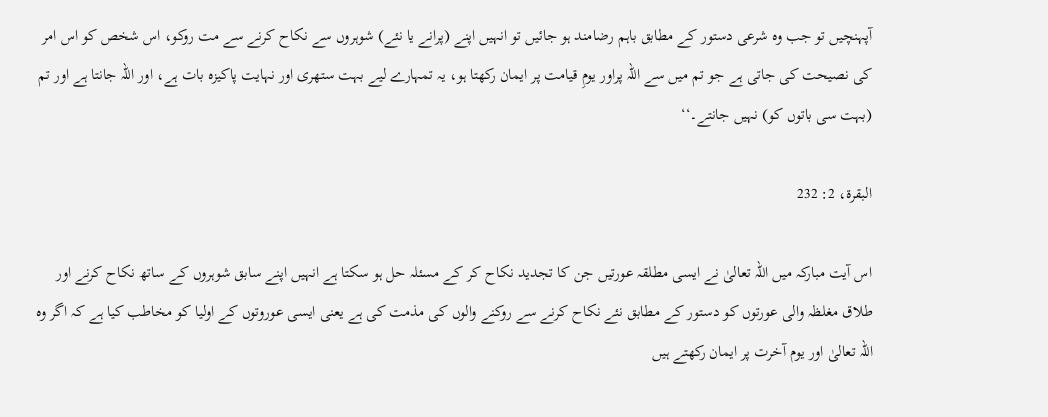آپہنچیں تو جب وہ شرعی دستور کے مطابق باہم رضامند ہو جائیں تو انہیں اپنے (پرانے یا نئے) شوہروں سے نکاح کرنے سے مت روکو، اس شخص کو اس امر کی نصیحت کی جاتی ہے جو تم میں سے اللہ پراور یومِ قیامت پر ایمان رکھتا ہو، یہ تمہارے لیے بہت ستھری اور نہایت پاکیزہ بات ہے، اور اللہ جانتا ہے اور تم (بہت سی باتوں کو) نہیں جانتے۔‘‘

البقرة، 2: 232

اس آیت مبارکہ میں اللہ تعالیٰ نے ایسی مطلقہ عورتیں جن کا تجدید نکاح کر کے مسئلہ حل ہو سکتا ہے انہیں اپنے سابق شوہروں کے ساتھ نکاح کرنے اور طلاق مغلظہ والی عورتوں کو دستور کے مطابق نئے نکاح کرنے سے روکنے والوں کی مذمت کی ہے یعنی ایسی عوروتوں کے اولیا کو مخاطب کیا ہے کہ اگر وہ اللہ تعالیٰ اور یوم آخرت پر ایمان رکھتے ہیں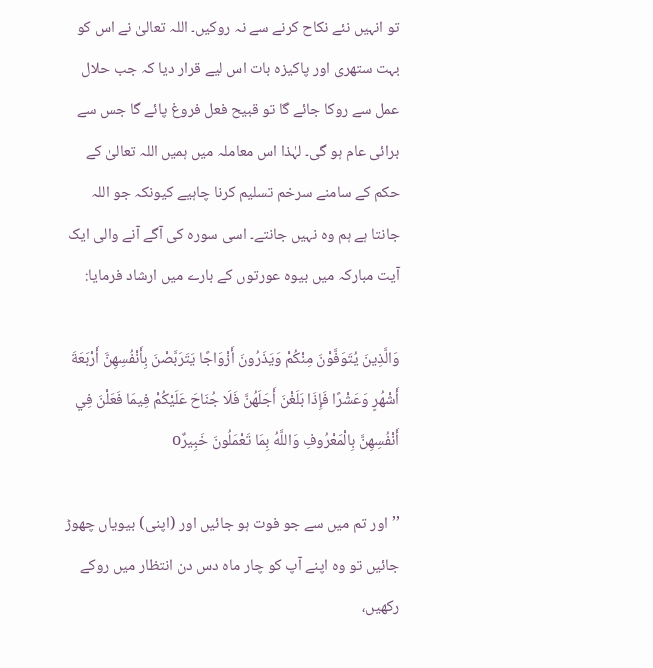تو انہیں نئے نکاح کرنے سے نہ روکیں۔ اللہ تعالیٰ نے اس کو بہت ستھری اور پاکیزہ بات اس لیے قرار دیا کہ جب حلال عمل سے روکا جائے گا تو قبیح فعل فروغ پائے گا جس سے برائی عام ہو گی۔ لہٰذا اس معاملہ میں ہمیں اللہ تعالیٰ کے حکم کے سامنے سرخم تسلیم کرنا چاہیے کیونکہ جو اللہ جانتا ہے ہم وہ نہیں جانتے۔ اسی سورہ کی آگے آنے والی ایک آیت مبارکہ میں بیوہ عورتوں کے بارے میں ارشاد فرمایا:

وَالَّذِينَ يُتَوَفَّوْنَ مِنْكُمْ وَيَذَرُونَ أَزْوَاجًا يَتَرَبَّصْنَ بِأَنْفُسِهِنَّ أَرْبَعَةَ أَشْهُرٍ وَعَشْرًا فَإِذَا بَلَغْنَ أَجَلَهُنَّ فَلَا جُنَاحَ عَلَيْكُمْ فِيمَا فَعَلْنَ فِي أَنْفُسِهِنَّ بِالْمَعْرُوفِ وَاللَّهُ بِمَا تَعْمَلُونَ خَبِيرٌo

’’اور تم میں سے جو فوت ہو جائیں اور (اپنی) بیویاں چھوڑ جائیں تو وہ اپنے آپ کو چار ماہ دس دن انتظار میں روکے رکھیں،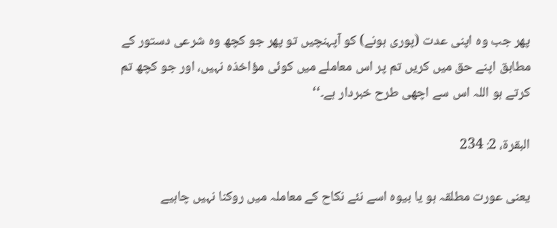پھر جب وہ اپنی عدت (پوری ہونے) کو آپہنچیں تو پھر جو کچھ وہ شرعی دستور کے مطابق اپنے حق میں کریں تم پر اس معاملے میں کوئی مؤاخذہ نہیں، اور جو کچھ تم کرتے ہو اللہ اس سے اچھی طرح خبردار ہے۔‘‘

البقرة، 2: 234

یعنی عورت مطلقہ ہو یا بیوہ اسے نئے نکاح کے معاملہ میں روکنا نہیں چاہیے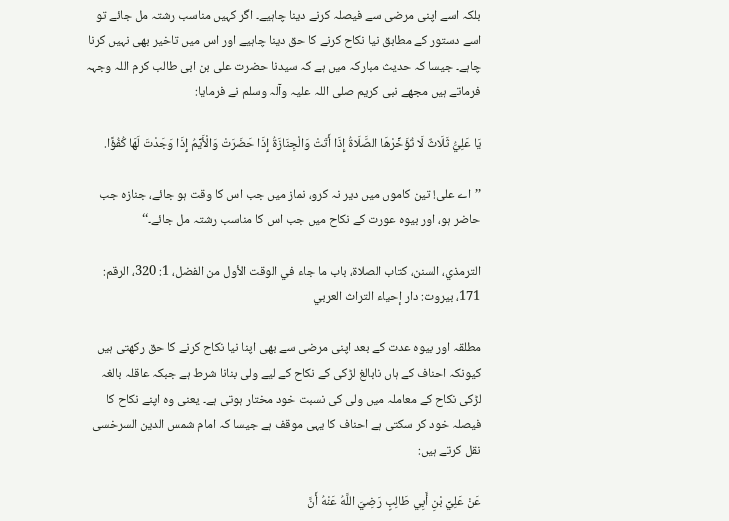بلکہ اسے اپنی مرضی سے فیصلہ کرنے دینا چاہیے۔ اگر کہیں مناسب رشتہ مل جائے تو اسے دستور کے مطابق نیا نکاح کرنے کا حق دینا چاہیے اور اس میں تاخیر بھی نہیں کرنا چاہے۔ جیسا کہ حدیث مبارکہ میں ہے کہ سیدنا حضرت علی بن ابی طالب کرم اللہ وجہہ فرماتے ہیں مجھے نبی کريم صلی اللہ علیہ وآلہ وسلم نے فرمایا:

يَا عَلِيُّ ثَلَاثٌ لَا تُؤَخِّرْهَا الصَّلَاةُ إِذَا أَتَتْ وَالْجِنَازَةُ إِذَا حَضَرَتْ وَالْأَيِّمُ إِذَا وَجَدْتَ لَهَا كُفُؤًا.

’’اے علی! تین کاموں میں دیر نہ کرو، نماز میں جب اس کا وقت ہو جائے، جنازہ جب حاضر ہو، اور بیوہ عورت کے نکاح میں جب اس کا مناسب رشتہ مل جائے۔‘‘

الترمذي، السنن، كتاب الصلاة، باب ما جاء في الوقت الأول من الفضل، 1: 320، الرقم: 171، بيروت: دار إحياء التراث العربي

مطلقہ اور بیوہ عدت کے بعد اپنی مرضی سے بھی اپنا نیا نکاح کرنے کا حق رکھتی ہیں کیونکہ احناف کے ہاں نابالغ لڑکی کے نکاح کے لیے ولی بنانا شرط ہے جبکہ عاقلہ بالغہ لڑکی نکاح کے معاملہ میں ولی کی نسبت خود مختار ہوتی ہے۔ یعنی وہ اپنے نکاح کا فیصلہ خود کر سکتی ہے احناف کا یہی موقف ہے جیسا کہ امام شمس الدین السرخسی نقل کرتے ہیں:

عَنْ عَلِيِّ بْنِ أَبِي طَالِبٍ رَضِيَ اللَّهُ عَنْهُ أَنَّ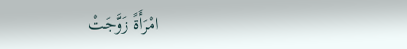امْرَأَةً زَوَّجَتْ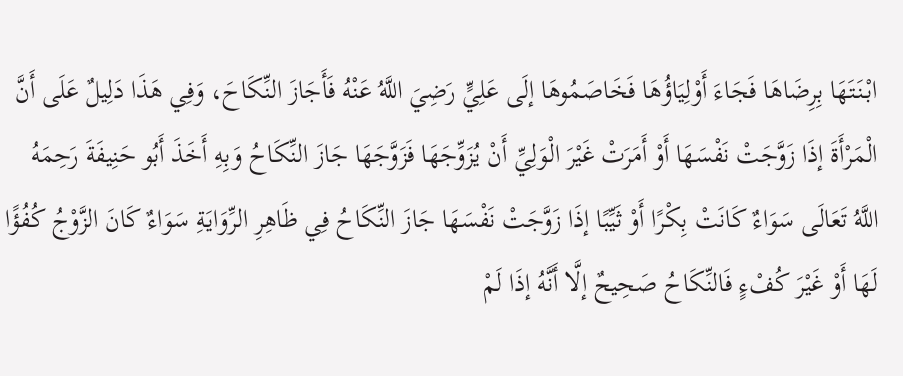ابْنَتَهَا بِرِضَاهَا فَجَاءَ أَوْلِيَاؤُهَا فَخَاصَمُوهَا إلَى عَلِيٍّ رَضِيَ اللَّهُ عَنْهُ فَأَجَازَ النِّكَاحَ، وَفِي هَذَا دَلِيلٌ عَلَى أَنَّ الْمَرْأَةَ إذَا زَوَّجَتْ نَفْسَهَا أَوْ أَمَرَتْ غَيْرَ الْوَلِيِّ أَنْ يُزَوِّجَهَا فَزَوَّجَهَا جَازَ النِّكَاحُ وَبِهِ أَخَذَ أَبُو حَنِيفَةَ رَحِمَهُ اللَّهُ تَعَالَى سَوَاءٌ كَانَتْ بِكْرًا أَوْ ثَيِّبًا إذَا زَوَّجَتْ نَفْسَهَا جَازَ النِّكَاحُ فِي ظَاهِرِ الرِّوَايَةِ سَوَاءٌ كَانَ الزَّوْجُ كُفُؤًا لَهَا أَوْ غَيْرَ كُفْءٍ فَالنِّكَاحُ صَحِيحٌ إلَّا أَنَّهُ إذَا لَمْ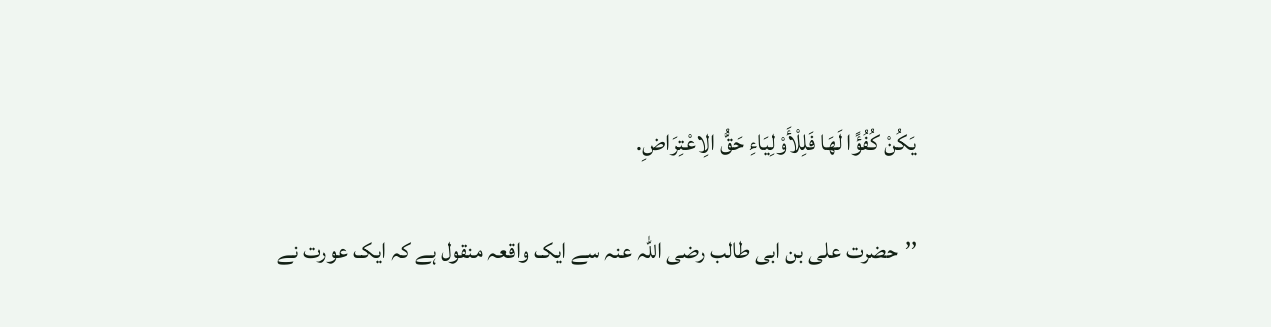يَكُنْ كُفُؤًا لَهَا فَلِلْأَوْلِيَاءِ حَقُّ الِاعْتِرَاضِ.

’’حضرت علی بن ابی طالب رضی اللہ عنہ سے ایک واقعہ منقول ہے کہ ایک عورت نے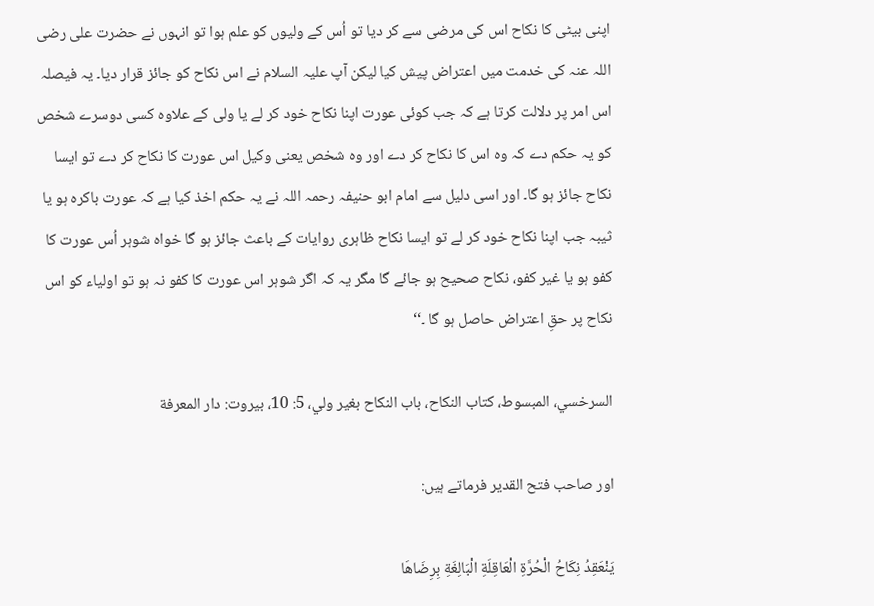اپنی بیٹی کا نکاح اس کی مرضی سے کر دیا تو اُس کے ولیوں کو علم ہوا تو انہوں نے حضرت علی رضی اللہ عنہ کی خدمت میں اعتراض پیش کیا لیکن آپ علیہ السلام نے اس نکاح کو جائز قرار دیا۔ یہ فیصلہ اس امر پر دلالت کرتا ہے کہ جب کوئی عورت اپنا نکاح خود کر لے یا ولی کے علاوہ کسی دوسرے شخص کو یہ حکم دے کہ وہ اس کا نکاح کر دے اور وہ شخص یعنی وکیل اس عورت کا نکاح کر دے تو ایسا نکاح جائز ہو گا۔ اور اسی دلیل سے امام ابو حنیفہ رحمہ اللہ نے یہ حکم اخذ کیا ہے کہ عورت باکرہ ہو یا ثیبہ جب اپنا نکاح خود کر لے تو ایسا نکاح ظاہری روایات کے باعث جائز ہو گا خواہ شوہر اُس عورت کا کفو ہو یا غیر کفو، نکاح صحیح ہو جائے گا مگر یہ کہ اگر شوہر اس عورت کا کفو نہ ہو تو اولیاء کو اس نکاح پر حقِ اعتراض حاصل ہو گا ۔‘‘

السرخسي، المبسوط، كتاب النكاح، باب النكاح بغير ولي، 5: 10، بيروت: دار المعرفة

اور صاحب فتح القدیر فرماتے ہیں:

يَنْعَقِدُ نِكَاحُ الْحُرَّةِ الْعَاقِلَةِ الْبَالِغَةِ بِرِضَاهَا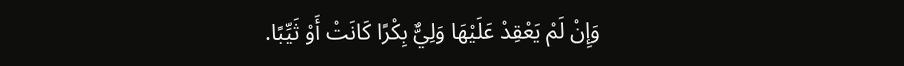وَإِنْ لَمْ يَعْقِدْ عَلَيْهَا وَلِيٌّ بِكْرًا كَانَتْ أَوْ ثَيِّبًا.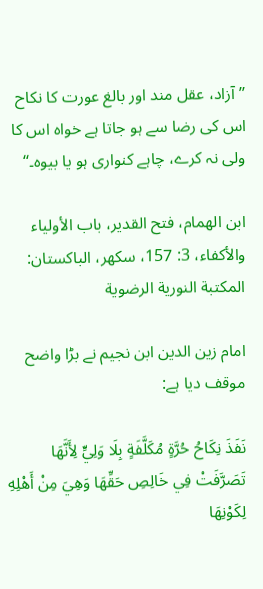’’آزاد، عقل مند اور بالغ عورت کا نکاح اس کی رضا سے ہو جاتا ہے خواہ اس کا ولی نہ کرے، چاہے کنواری ہو یا بیوہ۔‘‘

ابن الهمام، فتح القدير، باب الأولياء والأكفاء، 3: 157، سكهر، الباكستان: المكتبة النورية الرضوية

امام زین الدین ابن نجیم نے بڑا واضح موقف دیا ہے:

نَفَذَ نِكَاحُ حُرَّةٍ مُكَلَّفَةٍ بِلَا وَلِيٍّ لِأَنَّهَا تَصَرَّفَتْ فِي خَالِصِ حَقِّهَا وَهِيَ مِنْ أَهْلِهِ لِكَوْنِهَا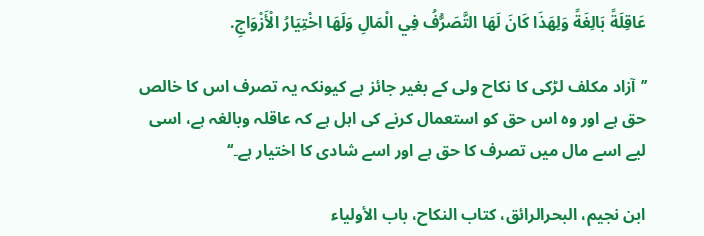عَاقِلَةً بَالِغَةً وَلِهَذَا كَانَ لَهَا التَّصَرُّفُ فِي الْمَالِ وَلَهَا اخْتِيَارُ الْأَزْوَاجِ.

’’آزاد مکلف لڑکی کا نکاح ولی کے بغیر جائز ہے کیونکہ یہ تصرف اس کا خالص حق ہے اور وہ اس حق کو استعمال کرنے کی اہل ہے کہ عاقلہ وبالغہ ہے، اسی لیے اسے مال میں تصرف کا حق ہے اور اسے شادی کا اختیار ہے۔‘‘

ابن نجيم، البحرالرائق، كتاب النكاح، باب الأولياء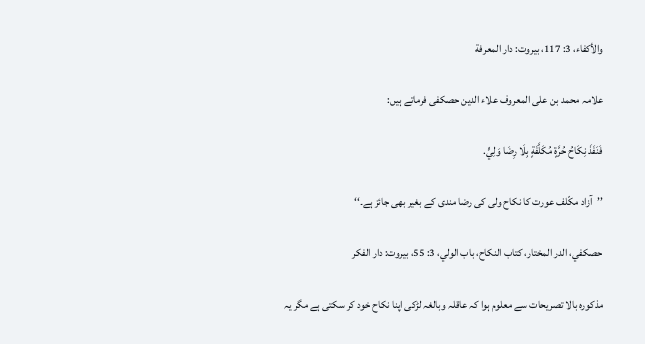والأكفاء، 3: 117، بيروت: دار المعرفة

علامہ محمد بن علی المعروف علاء الدین حصکفی فرماتے ہیں:

فَنَفَذَ نِكَاحُ حُرَّةٍ مُكَلَّفَةٍ بِلَا رِضَا وَلِيٍّ.

’’آزاد مکّلف عورت کا نکاح ولی کی رضا مندی کے بغیر بھی جائز ہے۔‘‘

حصكفي، الدر المختار، كتاب النكاح، باب الولي، 3: 55، بيروت: دار الفكر

مذکورہ بالا تصریحات سے معلوم ہوا کہ عاقلہ وبالغہ لڑکی اپنا نکاح خود کر سکتی ہے مگر یہ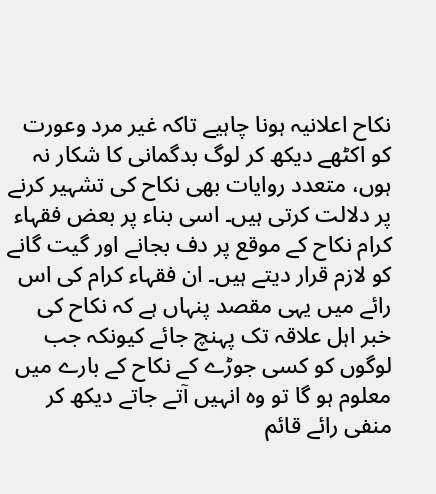نکاح اعلانیہ ہونا چاہیے تاکہ غیر مرد وعورت کو اکٹھے دیکھ کر لوگ بدگمانی کا شکار نہ ہوں، متعدد روایات بھی نکاح کی تشہیر کرنے پر دلالت کرتی ہیں۔ اسی بناء پر بعض فقہاء کرام نکاح کے موقع پر دف بجانے اور گیت گانے کو لازم قرار دیتے ہیں۔ ان فقہاء کرام کی اس رائے میں یہی مقصد پنہاں ہے کہ نکاح کی خبر اہل علاقہ تک پہنچ جائے کیونکہ جب لوگوں کو کسی جوڑے کے نکاح کے بارے میں معلوم ہو گا تو وہ انہیں آتے جاتے دیکھ کر منفی رائے قائم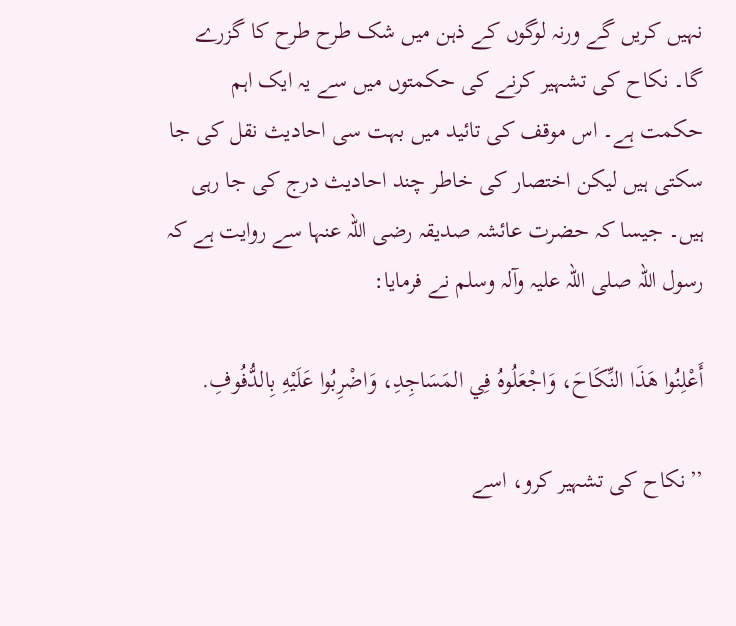نہیں کریں گے ورنہ لوگوں کے ذہن میں شک طرح طرح کا گزرے گا۔ نکاح کی تشہیر کرنے کی حکمتوں میں سے یہ ایک اہم حکمت ہے۔ اس موقف کی تائید میں بہت سی احادیث نقل کی جا سکتی ہیں لیکن اختصار کی خاطر چند احادیث درج کی جا رہی ہیں۔ جیسا کہ حضرت عائشہ صدیقہ رضی اللہ عنہا سے روایت ہے کہ رسول اللہ صلی اللہ علیہ وآلہ وسلم نے فرمایا:

أَعْلِنُوا هَذَا النِّكَاحَ، وَاجْعَلُوهُ فِي المَسَاجِدِ، وَاضْرِبُوا عَلَيْهِ بِالدُّفُوفِ.

’’نکاح کی تشہیر کرو، اسے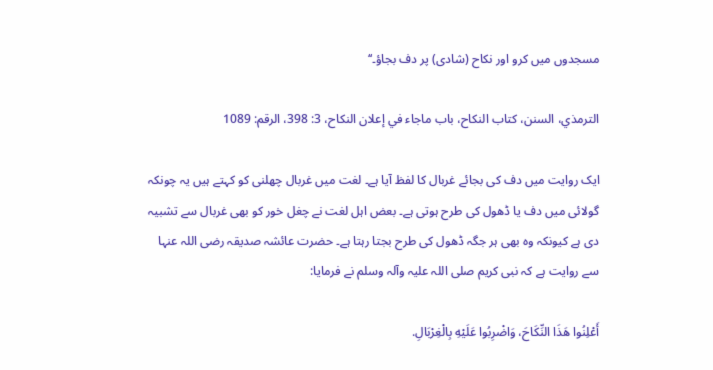مسجدوں میں کرو اور نکاح (شادی) پر دف بجاؤ۔‘‘

الترمذي، السنن، كتاب النكاح، باب ماجاء في إعلان النكاح، 3: 398، الرقم: 1089

ایک روایت میں دف کی بجائے غربال کا لفظ آیا ہے۔ لغت میں غربال چھلنی کو کہتے ہیں یہ چونکہ گولائی میں دف یا ڈھول کی طرح ہوتی ہے۔ بعض اہل لغت نے چغل خور کو بھی غربال سے تشبیہ دی ہے کیونکہ وہ بھی ہر جگہ ڈھول کی طرح بجتا رہتا ہے۔ حضرت عائشہ صدیقہ رضی اللہ عنہا سے روایت ہے کہ نبی کریم صلی اللہ علیہ وآلہ وسلم نے فرمایا:

أَعْلِنُوا هَذَا النِّكَاحَ، وَاضْرِبُوا عَلَيْهِ بِالْغِرْبَالِ.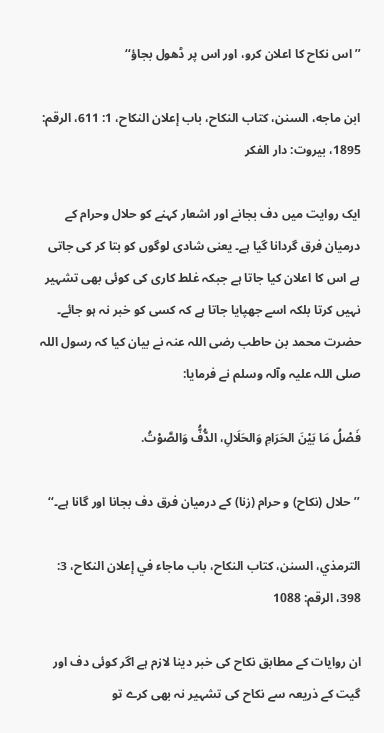’’اس نکاح کا اعلان کرو، اور اس پر ڈھول بجاؤ‘‘

ابن ماجه، السنن، كتاب النكاح، باب إعلان النكاح، 1: 611، الرقم: 1895، بيروت: دار الفكر

ایک روایت میں دف بجانے اور اشعار کہنے کو حلال وحرام کے درمیان فرق گردانا گیا ہے۔ یعنی شادی لوگوں کو بتا کر کی جاتی ہے اس کا اعلان کیا جاتا ہے جبکہ غلط کاری کی کوئی بھی تشہیر نہیں کرتا بلکہ اسے جھپایا جاتا ہے کہ کسی کو خبر نہ ہو جائے۔ حضرت محمد بن حاطب رضی اللہ عنہ نے بیان کیا کہ رسول اللہ صلی اللہ علیہ وآلہ وسلم نے فرمایا:

فَصْلُ مَا بَيْنَ الحَرَامِ وَالحَلَالِ، الدُّفُّ وَالصَّوْتُ.

’’حلال (نکاح) و حرام (زنا) کے درمیان فرق دف بجانا اور گانا ہے۔‘‘

الترمذي، السنن، كتاب النكاح، باب ماجاء في إعلان النكاح، 3: 398، الرقم: 1088

ان روایات کے مطابق نکاح کی خبر دینا لازم ہے اگر کوئی دف اور گیت کے ذریعہ سے نکاح کی تشہیر نہ بھی کرے تو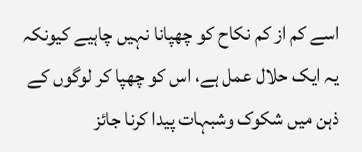اسے کم از کم نکاح کو چھپانا نہیں چاہیے کیونکہ یہ ایک حلال عمل ہے، اس کو چھپا کر لوگوں کے ذہن میں شکوک وشبہات پیدا کرنا جائز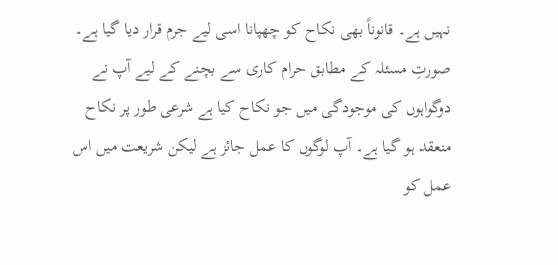نہیں ہے۔ قانوناً بھی نکاح کو چھپانا اسی لیے جرم قرار دیا گیا ہے۔ صورتِ مسئلہ کے مطابق حرام کاری سے بچنے کے لیے آپ نے دوگواہوں کی موجودگی میں جو نکاح کیا ہے شرعی طور پر نکاح منعقد ہو گیا ہے۔ آپ لوگوں کا عمل جائز ہے لیکن شریعت میں اس عمل کو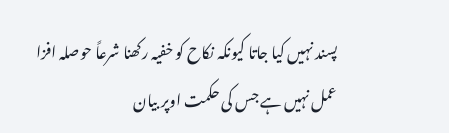پسند نہیں کیا جاتا کیونکہ نکاح کو خفیہ رکھنا شرعاً حوصلہ افزا عمل نہیں ہے جس کی حکمت اوپر بیان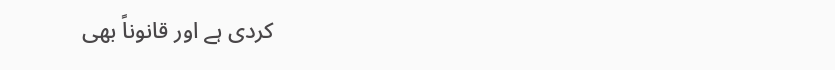کردی ہے اور قانوناً بھی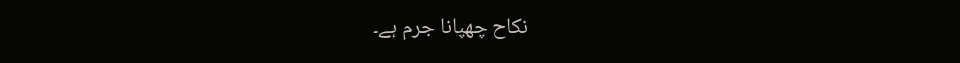نکاح چھپانا جرم ہے۔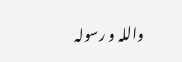واللہ و رسولہ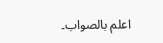اعلم بالصواب۔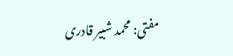مفتی: محمد شبیر قادری